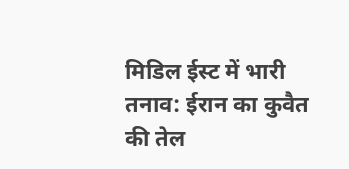मिडिल ईस्ट में भारी तनाव: ईरान का कुवैत की तेल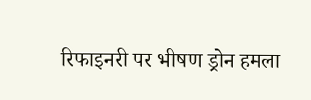रिफाइनरी पर भीषण ड्रोन हमला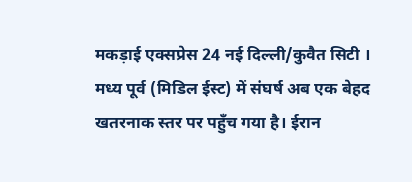मकड़ाई एक्सप्रेस 24 नई दिल्ली/कुवैत सिटी । मध्य पूर्व (मिडिल ईस्ट) में संघर्ष अब एक बेहद खतरनाक स्तर पर पहुँच गया है। ईरान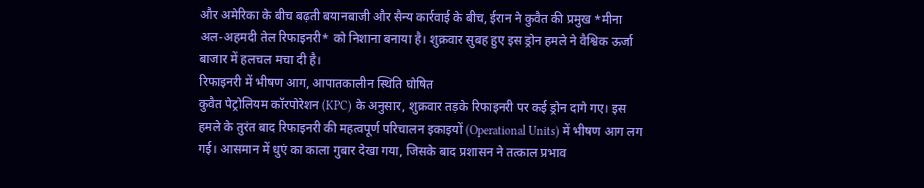और अमेरिका के बीच बढ़ती बयानबाजी और सैन्य कार्रवाई के बीच, ईरान ने कुवैत की प्रमुख *मीना अल-अहमदी तेल रिफाइनरी* को निशाना बनाया है। शुक्रवार सुबह हुए इस ड्रोन हमले ने वैश्विक ऊर्जा बाजार में हलचल मचा दी है।
रिफाइनरी में भीषण आग, आपातकालीन स्थिति घोषित
कुवैत पेट्रोलियम कॉरपोरेशन (KPC) के अनुसार, शुक्रवार तड़के रिफाइनरी पर कई ड्रोन दागे गए। इस हमले के तुरंत बाद रिफाइनरी की महत्वपूर्ण परिचालन इकाइयों (Operational Units) में भीषण आग लग गई। आसमान में धुएं का काला गुबार देखा गया, जिसके बाद प्रशासन ने तत्काल प्रभाव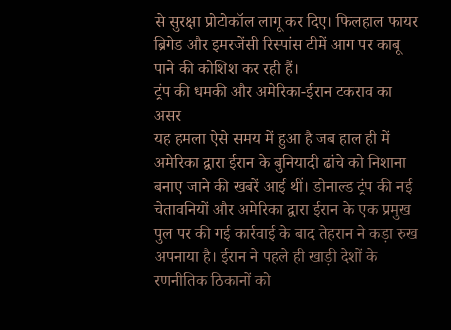से सुरक्षा प्रोटोकॉल लागू कर दिए। फिलहाल फायर ब्रिगेड और इमरजेंसी रिस्पांस टीमें आग पर काबू पाने की कोशिश कर रही हैं।
ट्रंप की धमकी और अमेरिका-ईरान टकराव का असर
यह हमला ऐसे समय में हुआ है जब हाल ही में अमेरिका द्वारा ईरान के बुनियादी ढांचे को निशाना बनाए जाने की खबरें आई थीं। डोनाल्ड ट्रंप की नई चेतावनियों और अमेरिका द्वारा ईरान के एक प्रमुख पुल पर की गई कार्रवाई के बाद तेहरान ने कड़ा रुख अपनाया है। ईरान ने पहले ही खाड़ी देशों के रणनीतिक ठिकानों को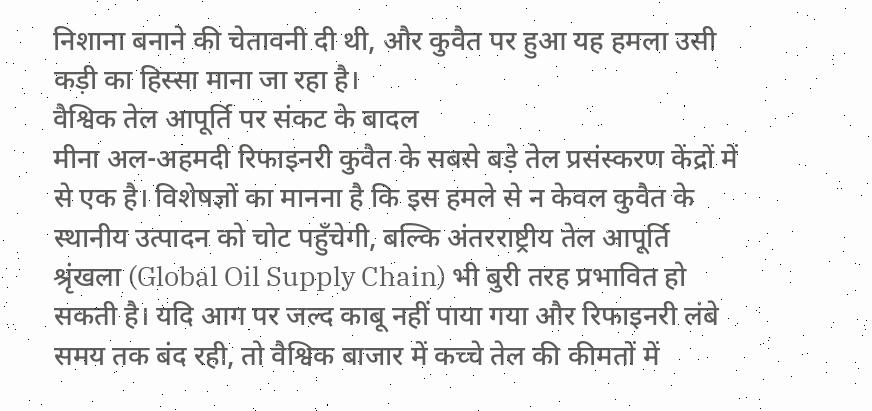निशाना बनाने की चेतावनी दी थी, और कुवैत पर हुआ यह हमला उसी कड़ी का हिस्सा माना जा रहा है।
वैश्विक तेल आपूर्ति पर संकट के बादल
मीना अल-अहमदी रिफाइनरी कुवैत के सबसे बड़े तेल प्रसंस्करण केंद्रों में से एक है। विशेषज्ञों का मानना है कि इस हमले से न केवल कुवैत के स्थानीय उत्पादन को चोट पहुँचेगी, बल्कि अंतरराष्ट्रीय तेल आपूर्ति श्रृंखला (Global Oil Supply Chain) भी बुरी तरह प्रभावित हो सकती है। यदि आग पर जल्द काबू नहीं पाया गया और रिफाइनरी लंबे समय तक बंद रही, तो वैश्विक बाजार में कच्चे तेल की कीमतों में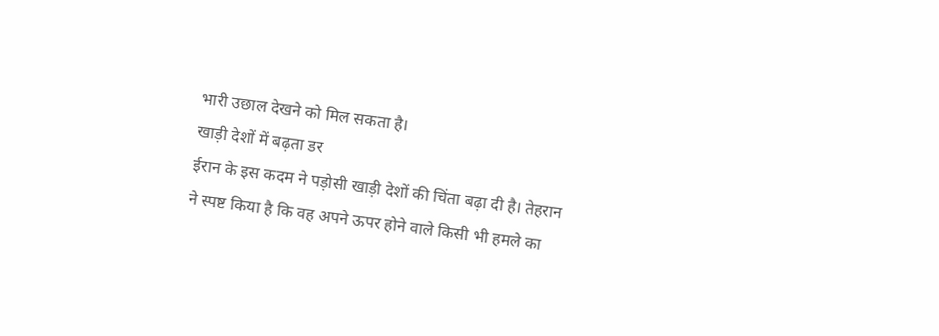भारी उछाल देखने को मिल सकता है।
खाड़ी देशों में बढ़ता डर
ईरान के इस कदम ने पड़ोसी खाड़ी देशों की चिंता बढ़ा दी है। तेहरान ने स्पष्ट किया है कि वह अपने ऊपर होने वाले किसी भी हमले का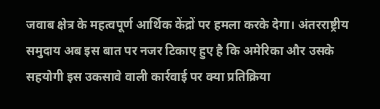जवाब क्षेत्र के महत्वपूर्ण आर्थिक केंद्रों पर हमला करके देगा। अंतरराष्ट्रीय समुदाय अब इस बात पर नजर टिकाए हुए है कि अमेरिका और उसके सहयोगी इस उकसावे वाली कार्रवाई पर क्या प्रतिक्रिया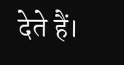देते हैं।